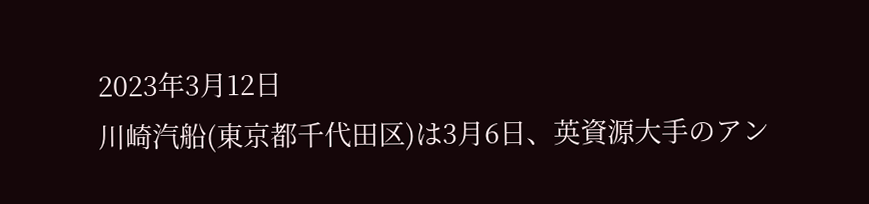2023年3月12日
川崎汽船(東京都千代田区)は3月6日、英資源大手のアン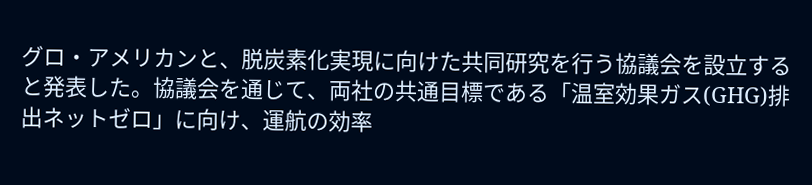グロ・アメリカンと、脱炭素化実現に向けた共同研究を行う協議会を設立すると発表した。協議会を通じて、両社の共通目標である「温室効果ガス(GHG)排出ネットゼロ」に向け、運航の効率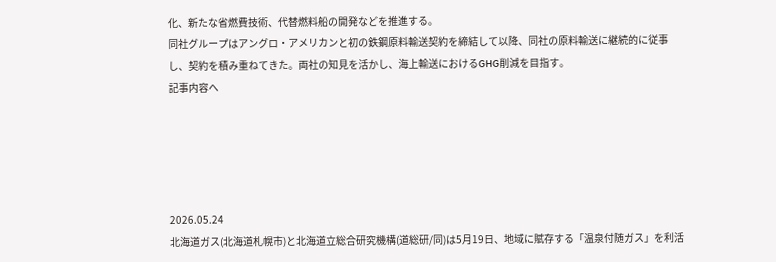化、新たな省燃費技術、代替燃料船の開発などを推進する。
同社グループはアングロ・アメリカンと初の鉄鋼原料輸送契約を締結して以降、同社の原料輸送に継続的に従事し、契約を積み重ねてきた。両社の知見を活かし、海上輸送におけるGHG削減を目指す。
記事内容へ





2026.05.24
北海道ガス(北海道札幌市)と北海道立総合研究機構(道総研/同)は5月19日、地域に賦存する「温泉付随ガス」を利活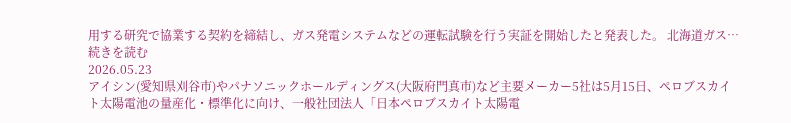用する研究で協業する契約を締結し、ガス発電システムなどの運転試験を行う実証を開始したと発表した。 北海道ガス…続きを読む
2026.05.23
アイシン(愛知県刈谷市)やパナソニックホールディングス(大阪府門真市)など主要メーカー5社は5月15日、ペロブスカイト太陽電池の量産化・標準化に向け、一般社団法人「日本ペロブスカイト太陽電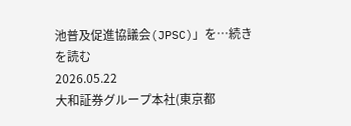池普及促進協議会(JPSC)」を…続きを読む
2026.05.22
大和証券グループ本社(東京都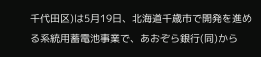千代田区)は5月19日、北海道千歳市で開発を進める系統用蓄電池事業で、あおぞら銀行(同)から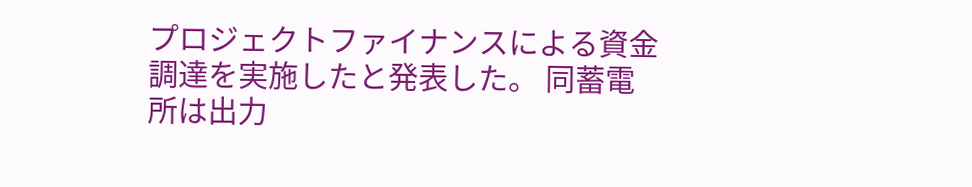プロジェクトファイナンスによる資金調達を実施したと発表した。 同蓄電所は出力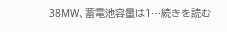38MW、蓄電池容量は1…続きを読む